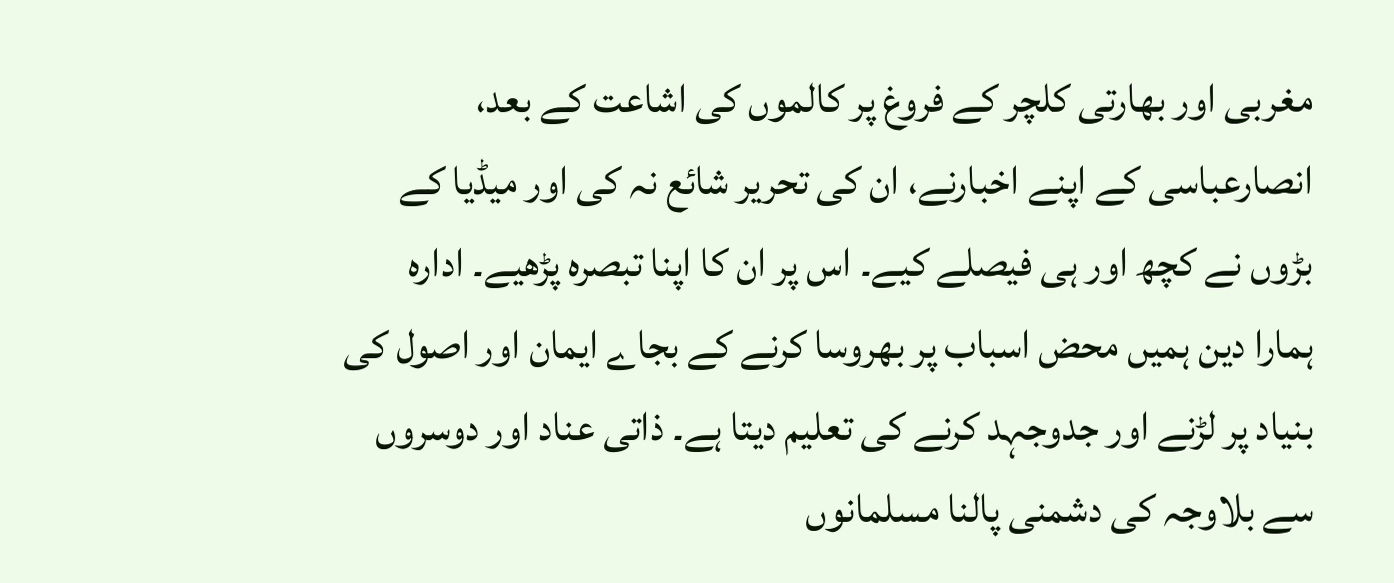مغربی اور بھارتی کلچر کے فروغ پر کالموں کی اشاعت کے بعد، انصارعباسی کے اپنے اخبارنے، ان کی تحریر شائع نہ کی اور میڈیا کے بڑوں نے کچھ اور ہی فیصلے کیے۔ اس پر ان کا اپنا تبصرہ پڑھیے۔ ادارہ
ہمارا دین ہمیں محض اسباب پر بھروسا کرنے کے بجاے ایمان اور اصول کی بنیاد پر لڑنے اور جدوجہد کرنے کی تعلیم دیتا ہے۔ ذاتی عناد اور دوسروں سے بلاوجہ کی دشمنی پالنا مسلمانوں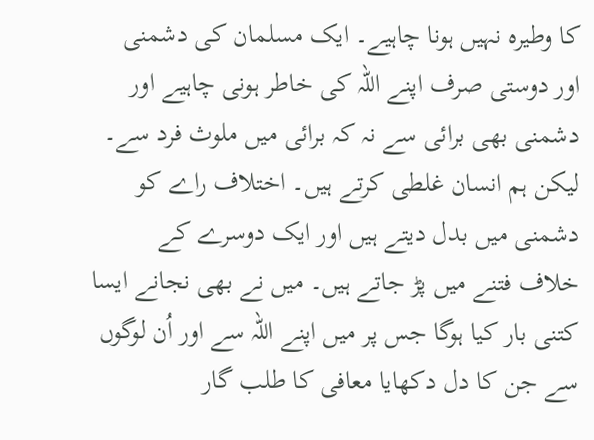کا وطیرہ نہیں ہونا چاہیے۔ ایک مسلمان کی دشمنی اور دوستی صرف اپنے اللہ کی خاطر ہونی چاہیے اور دشمنی بھی برائی سے نہ کہ برائی میں ملوث فرد سے۔ لیکن ہم انسان غلطی کرتے ہیں۔ اختلاف راے کو دشمنی میں بدل دیتے ہیں اور ایک دوسرے کے خلاف فتنے میں پڑ جاتے ہیں۔ میں نے بھی نجانے ایسا کتنی بار کیا ہوگا جس پر میں اپنے اللہ سے اور اُن لوگوں سے جن کا دل دکھایا معافی کا طلب گار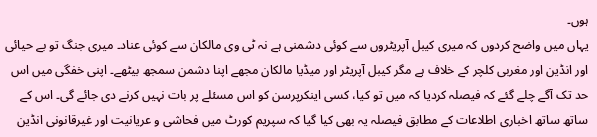ہوں۔
یہاں میں واضح کردوں کہ میری کیبل آپریٹروں سے کوئی دشمنی ہے نہ ٹی وی مالکان سے کوئی عناد۔ میری جنگ تو بے حیائی اور انڈین اور مغربی کلچر کے خلاف ہے مگر کیبل آپریٹر اور میڈیا مالکان مجھے اپنا دشمن سمجھ بیٹھے۔ اپنی خفگی میں اس حد تک آگے چلے گئے کہ فیصلہ کردیا کہ میں تو کیا، کسی اینکرپرسن کو اس مسئلے پر بات نہیں کرنے دی جائے گی۔ اس کے ساتھ ساتھ اخباری اطلاعات کے مطابق فیصلہ یہ بھی کیا گیا کہ سپریم کورٹ میں فحاشی و عریانیت اور غیرقانونی انڈین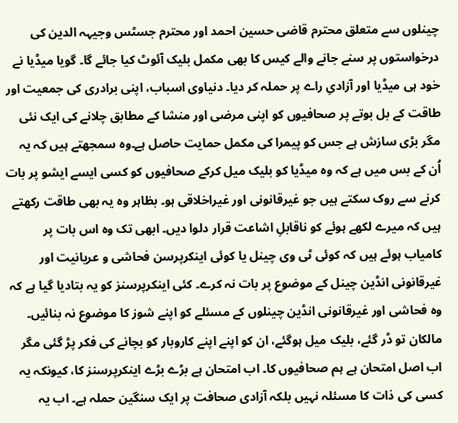چینلوں سے متعلق محترم قاضی حسین احمد اور محترم جسٹس وجیہہ الدین کی درخواستوں پر سنے جانے والے کیس کا بھی مکمل بلیک آئوٹ کیا جائے گا۔ گویا میڈیا نے خود ہی میڈیا اور آزادیِ راے پر حملہ کر دیا۔ دنیاوی اسباب، اپنی برادری کی جمعیت اور طاقت کے بل بوتے پر صحافیوں کو اپنی مرضی اور منشا کے مطابق چلانے کی ایک نئی مگر بڑی سازش ہے جس کو پیمرا کی مکمل حمایت حاصل ہے۔وہ سمجھتے ہیں کہ یہ اُن کے بس میں ہے کہ وہ میڈیا کو بلیک میل کرکے صحافیوں کو کسی ایسے ایشو پر بات کرنے سے روک سکتے ہیں جو غیرقانونی اور غیراخلاقی ہو۔ بظاہر وہ یہ بھی طاقت رکھتے ہیں کہ میرے لکھے ہوئے کو ناقابلِ اشاعت قرار دلوا دیں۔ ابھی تک وہ اس بات پر کامیاب ہوئے ہیں کہ کوئی ٹی وی چینل یا کوئی اینکرپرسن فحاشی و عریانیت اور غیرقانونی انڈین چینل کے موضوع پر بات نہ کرے۔ کئی اینکرپرسنز کو یہ بتادیا گیا ہے کہ وہ فحاشی اور غیرقانونی انڈین چینلوں کے مسئلے کو اپنے شوز کا موضوع نہ بنائیں۔
مالکان تو ڈر گئے، بلیک میل ہوگئے، ان کو اپنے اپنے کاروبار کو بچانے کی فکر پڑ گئی مگر اب اصل امتحان ہے ہم صحافیوں کا۔ اب امتحان ہے بڑے بڑے اینکرپرسنز کا، کیونکہ یہ کسی کی ذات کا مسئلہ نہیں بلکہ آزادی صحافت پر ایک سنگین حملہ ہے۔ اب یہ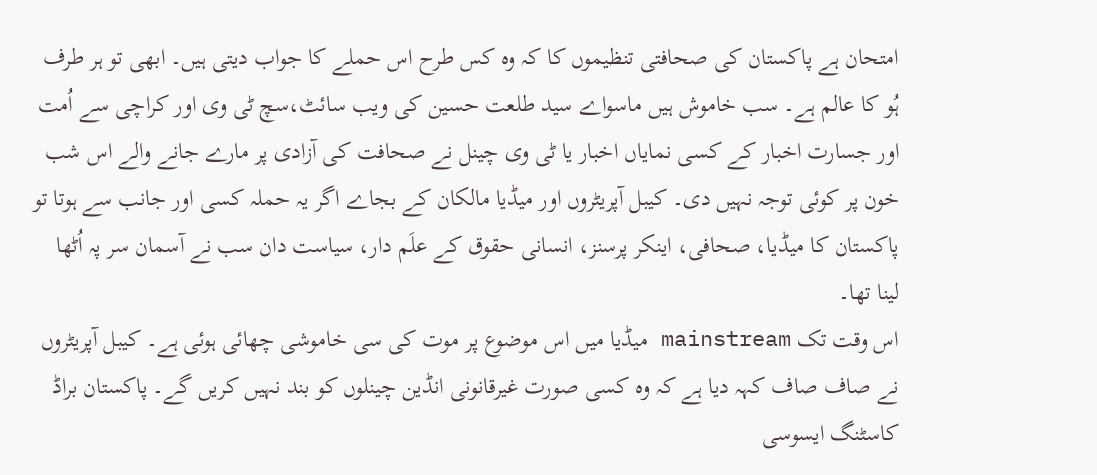امتحان ہے پاکستان کی صحافتی تنظیموں کا کہ وہ کس طرح اس حملے کا جواب دیتی ہیں۔ ابھی تو ہر طرف ہُو کا عالم ہے۔ سب خاموش ہیں ماسواے سید طلعت حسین کی ویب سائٹ،سچ ٹی وی اور کراچی سے اُمت اور جسارت اخبار کے کسی نمایاں اخبار یا ٹی وی چینل نے صحافت کی آزادی پر مارے جانے والے اس شب خون پر کوئی توجہ نہیں دی۔ کیبل آپریٹروں اور میڈیا مالکان کے بجاے اگر یہ حملہ کسی اور جانب سے ہوتا تو پاکستان کا میڈیا، صحافی، اینکر پرسنز، انسانی حقوق کے علَم دار، سیاست دان سب نے آسمان سر پہ اُٹھا لینا تھا۔
اس وقت تک mainstream میڈیا میں اس موضوع پر موت کی سی خاموشی چھائی ہوئی ہے۔ کیبل آپریٹروں نے صاف صاف کہہ دیا ہے کہ وہ کسی صورت غیرقانونی انڈین چینلوں کو بند نہیں کریں گے۔ پاکستان براڈ کاسٹنگ ایسوسی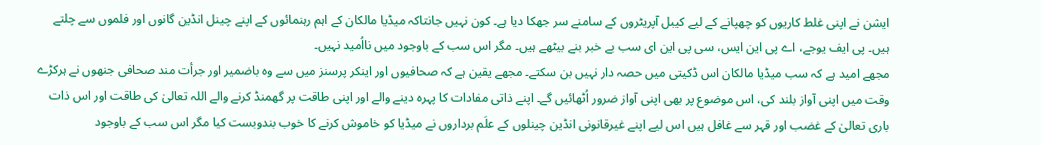ایشن نے اپنی غلط کاریوں کو چھپانے کے لیے کیبل آپریٹروں کے سامنے سر جھکا دیا ہے۔ کون نہیں جانتاکہ میڈیا مالکان کے اہم رہنمائوں کے اپنے چینل انڈین گانوں اور فلموں سے چلتے ہیں۔ پی ایف یوجے، اے پی این ایس، سی پی این ای سب بے خبر بنے بیٹھے ہیں۔ مگر اس سب کے باوجود میں نااُمید نہیں۔
مجھے امید ہے کہ سب میڈیا مالکان اس ڈکیتی میں حصہ دار نہیں بن سکتے۔ مجھے یقین ہے کہ صحافیوں اور اینکر پرسنز میں سے وہ باضمیر اور جرأت مند صحافی جنھوں نے ہرکڑے وقت میں اپنی آواز بلند کی، اس موضوع پر بھی اپنی آواز ضرور اُٹھائیں گے۔ اپنے ذاتی مفادات کا پہرہ دینے والے اور اپنی طاقت پر گھمنڈ کرنے والے اللہ تعالیٰ کی طاقت اور اس ذات باری تعالیٰ کے غضب اور قہر سے غافل ہیں اس لیے اپنے غیرقانونی انڈین چینلوں کے علَم برداروں نے میڈیا کو خاموش کرنے کا خوب بندوبست کیا مگر اس سب کے باوجود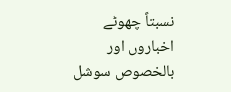نسبتاً چھوٹے اخباروں اور بالخصوص سوشل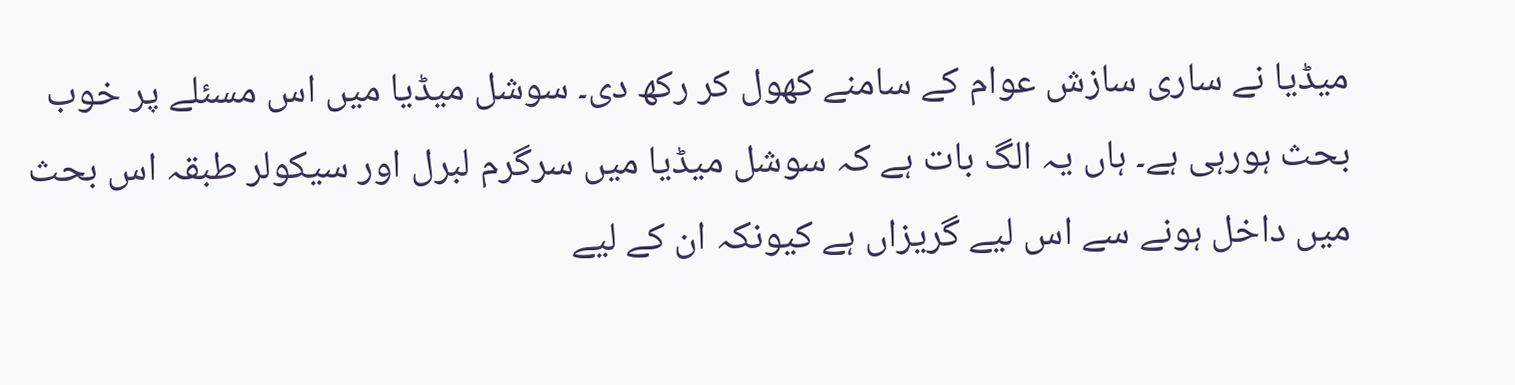میڈیا نے ساری سازش عوام کے سامنے کھول کر رکھ دی۔ سوشل میڈیا میں اس مسئلے پر خوب بحث ہورہی ہے۔ ہاں یہ الگ بات ہے کہ سوشل میڈیا میں سرگرم لبرل اور سیکولر طبقہ اس بحث میں داخل ہونے سے اس لیے گریزاں ہے کیونکہ ان کے لیے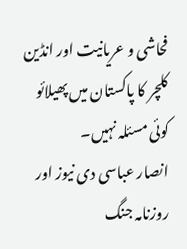فحاشی و عریانیت اور انڈین کلچر کا پاکستان میں پھیلائو کوئی مسئلہ نہیں۔
انصار عباسی دی نیوز اور روزنامہ جنگ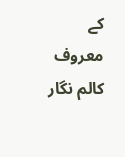کے معروف کالم نگار